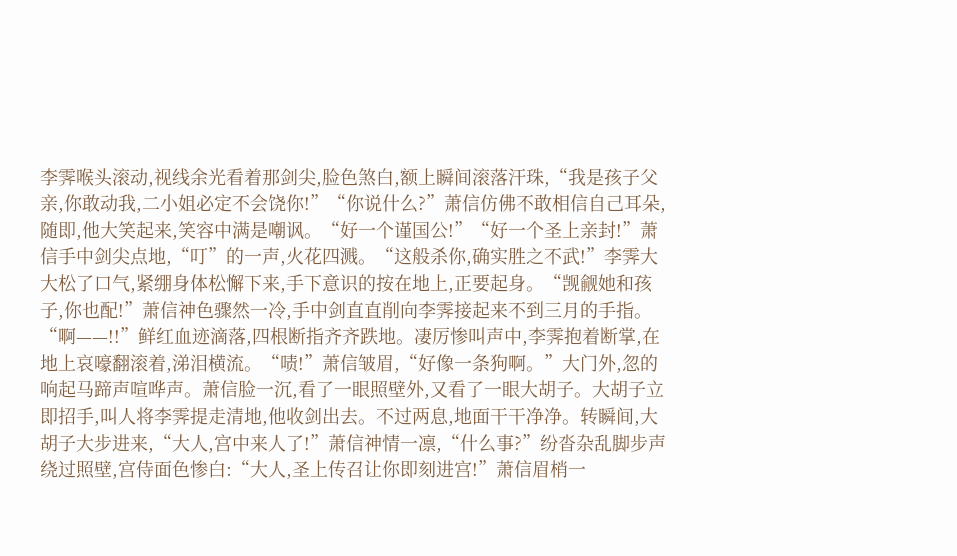李霁喉头滚动,视线余光看着那剑尖,脸色煞白,额上瞬间滚落汗珠,“我是孩子父亲,你敢动我,二小姐必定不会饶你!”“你说什么?”萧信仿佛不敢相信自己耳朵,随即,他大笑起来,笑容中满是嘲讽。“好一个谨国公!”“好一个圣上亲封!”萧信手中剑尖点地,“叮”的一声,火花四溅。“这般杀你,确实胜之不武!”李霁大大松了口气,紧绷身体松懈下来,手下意识的按在地上,正要起身。“觊觎她和孩子,你也配!”萧信神色骤然一冷,手中剑直直削向李霁接起来不到三月的手指。“啊——!!”鲜红血迹滴落,四根断指齐齐跌地。凄厉惨叫声中,李霁抱着断掌,在地上哀嚎翻滚着,涕泪横流。“啧!”萧信皱眉,“好像一条狗啊。”大门外,忽的响起马蹄声喧哗声。萧信脸一沉,看了一眼照壁外,又看了一眼大胡子。大胡子立即招手,叫人将李霁提走清地,他收剑出去。不过两息,地面干干净净。转瞬间,大胡子大步进来,“大人,宫中来人了!”萧信神情一凛,“什么事?”纷沓杂乱脚步声绕过照壁,宫侍面色惨白:“大人,圣上传召让你即刻进宫!”萧信眉梢一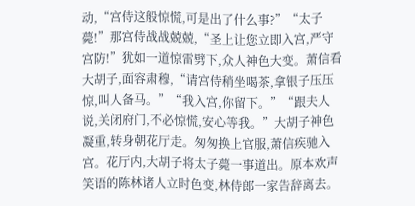动,“宫侍这般惊慌,可是出了什么事?”“太子薨!”那宫侍战战兢兢,“圣上让您立即入宫,严守宫防!”犹如一道惊雷劈下,众人神色大变。萧信看大胡子,面容肃穆,“请宫侍稍坐喝茶,拿银子压压惊,叫人备马。”“我入宫,你留下。”“跟夫人说,关闭府门,不必惊慌,安心等我。”大胡子神色凝重,转身朝花厅走。匆匆换上官服,萧信疾驰入宫。花厅内,大胡子将太子薨一事道出。原本欢声笑语的陈林诸人立时色变,林侍郎一家告辞离去。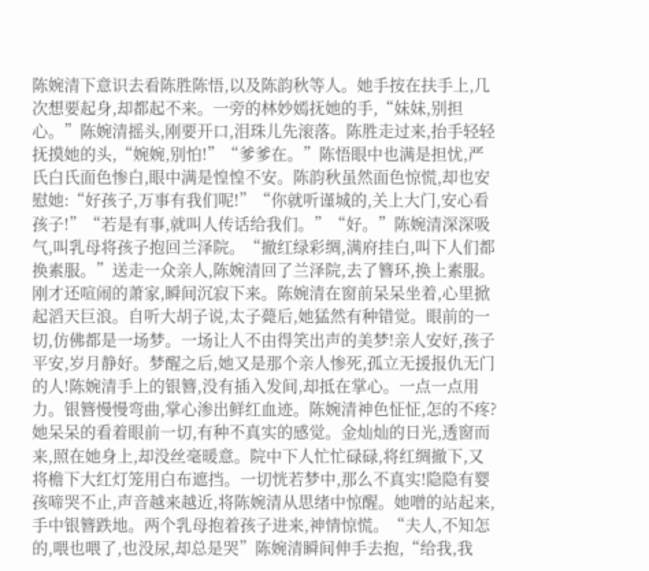陈婉清下意识去看陈胜陈悟,以及陈韵秋等人。她手按在扶手上,几次想要起身,却都起不来。一旁的林妙嫣抚她的手,“妹妹,别担心。”陈婉清摇头,刚要开口,泪珠儿先滚落。陈胜走过来,抬手轻轻抚摸她的头,“婉婉,别怕!”“爹爹在。”陈悟眼中也满是担忧,严氏白氏面色惨白,眼中满是惶惶不安。陈韵秋虽然面色惊慌,却也安慰她:“好孩子,万事有我们呢!”“你就听谨城的,关上大门,安心看孩子!”“若是有事,就叫人传话给我们。”“好。”陈婉清深深吸气,叫乳母将孩子抱回兰泽院。“撤红绿彩绸,满府挂白,叫下人们都换素服。”送走一众亲人,陈婉清回了兰泽院,去了簪环,换上素服。刚才还喧闹的萧家,瞬间沉寂下来。陈婉清在窗前呆呆坐着,心里掀起滔天巨浪。自听大胡子说,太子薨后,她猛然有种错觉。眼前的一切,仿佛都是一场梦。一场让人不由得笑出声的美梦!亲人安好,孩子平安,岁月静好。梦醒之后,她又是那个亲人惨死,孤立无援报仇无门的人!陈婉清手上的银簪,没有插入发间,却抵在掌心。一点一点用力。银簪慢慢弯曲,掌心渗出鲜红血迹。陈婉清神色怔怔,怎的不疼?她呆呆的看着眼前一切,有种不真实的感觉。金灿灿的日光,透窗而来,照在她身上,却没丝毫暖意。院中下人忙忙碌碌,将红绸撤下,又将檐下大红灯笼用白布遮挡。一切恍若梦中,那么不真实!隐隐有婴孩啼哭不止,声音越来越近,将陈婉清从思绪中惊醒。她噌的站起来,手中银簪跌地。两个乳母抱着孩子进来,神情惊慌。“夫人,不知怎的,喂也喂了,也没尿,却总是哭”陈婉清瞬间伸手去抱,“给我,我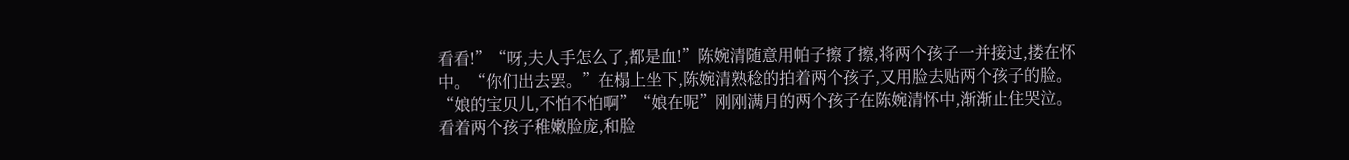看看!”“呀,夫人手怎么了,都是血!”陈婉清随意用帕子擦了擦,将两个孩子一并接过,搂在怀中。“你们出去罢。”在榻上坐下,陈婉清熟稔的拍着两个孩子,又用脸去贴两个孩子的脸。“娘的宝贝儿,不怕不怕啊”“娘在呢”刚刚满月的两个孩子在陈婉清怀中,渐渐止住哭泣。看着两个孩子稚嫩脸庞,和脸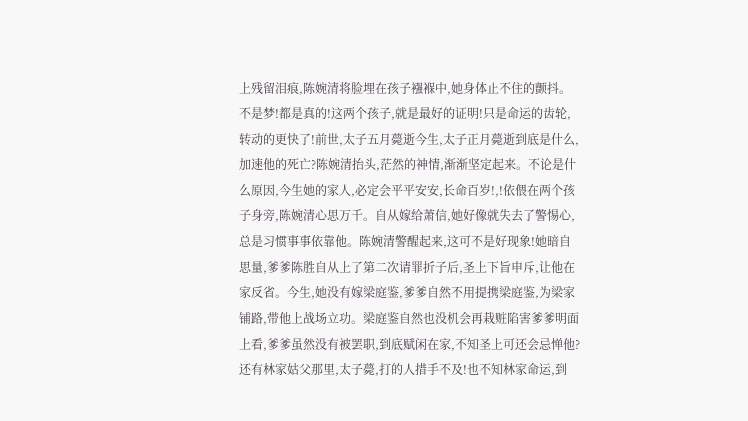上残留泪痕,陈婉清将脸埋在孩子襁褓中,她身体止不住的颤抖。不是梦!都是真的!这两个孩子,就是最好的证明!只是命运的齿轮,转动的更快了!前世,太子五月薨逝今生,太子正月薨逝到底是什么,加速他的死亡?陈婉清抬头,茫然的神情,渐渐坚定起来。不论是什么原因,今生她的家人,必定会平平安安,长命百岁!,!依偎在两个孩子身旁,陈婉清心思万千。自从嫁给萧信,她好像就失去了警惕心,总是习惯事事依靠他。陈婉清警醒起来,这可不是好现象!她暗自思量,爹爹陈胜自从上了第二次请罪折子后,圣上下旨申斥,让他在家反省。今生,她没有嫁梁庭鉴,爹爹自然不用提携梁庭鉴,为梁家铺路,带他上战场立功。梁庭鉴自然也没机会再栽赃陷害爹爹明面上看,爹爹虽然没有被罢职,到底赋闲在家,不知圣上可还会忌惮他?还有林家姑父那里,太子薨,打的人措手不及!也不知林家命运,到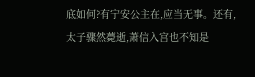底如何?有宁安公主在,应当无事。还有,太子骤然薨逝,萧信入宫也不知是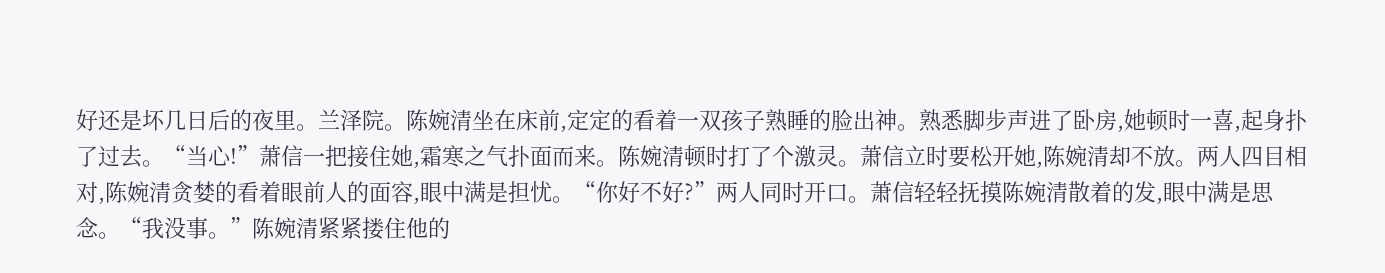好还是坏几日后的夜里。兰泽院。陈婉清坐在床前,定定的看着一双孩子熟睡的脸出神。熟悉脚步声进了卧房,她顿时一喜,起身扑了过去。“当心!”萧信一把接住她,霜寒之气扑面而来。陈婉清顿时打了个激灵。萧信立时要松开她,陈婉清却不放。两人四目相对,陈婉清贪婪的看着眼前人的面容,眼中满是担忧。“你好不好?”两人同时开口。萧信轻轻抚摸陈婉清散着的发,眼中满是思念。“我没事。”陈婉清紧紧搂住他的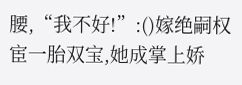腰,“我不好!”:()嫁绝嗣权宦一胎双宝,她成掌上娇